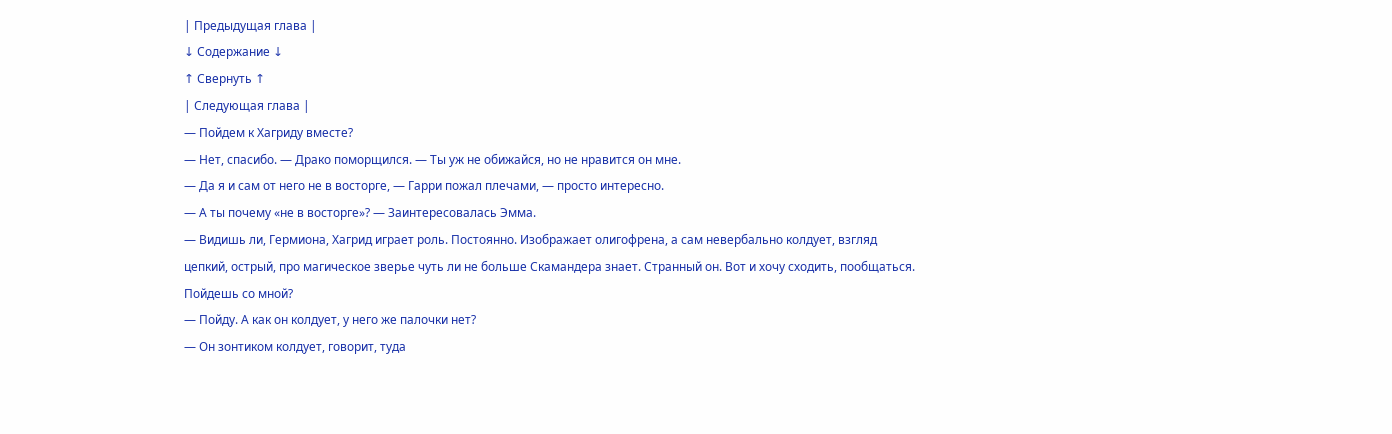| Предыдущая глава |
↓ Содержание ↓
↑ Свернуть ↑
| Следующая глава |
— Пойдем к Хагриду вместе?
— Нет, спасибо. — Драко поморщился. — Ты уж не обижайся, но не нравится он мне.
— Да я и сам от него не в восторге, — Гарри пожал плечами, — просто интересно.
— А ты почему «не в восторге»? — Заинтересовалась Эмма.
— Видишь ли, Гермиона, Хагрид играет роль. Постоянно. Изображает олигофрена, а сам невербально колдует, взгляд цепкий, острый, про магическое зверье чуть ли не больше Скамандера знает. Странный он. Вот и хочу сходить, пообщаться. Пойдешь со мной?
— Пойду. А как он колдует, у него же палочки нет?
— Он зонтиком колдует, говорит, туда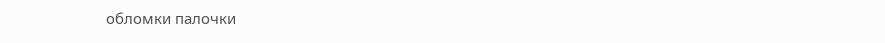обломки палочки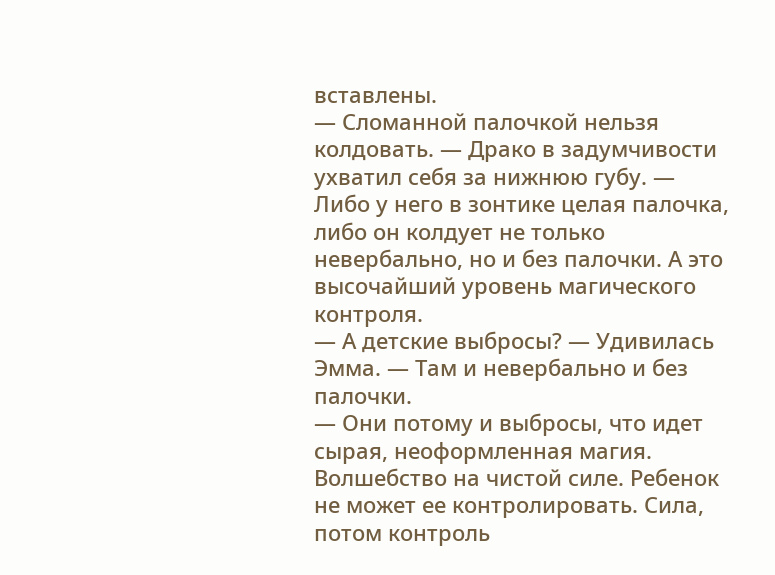вставлены.
— Сломанной палочкой нельзя колдовать. — Драко в задумчивости ухватил себя за нижнюю губу. — Либо у него в зонтике целая палочка, либо он колдует не только невербально, но и без палочки. А это высочайший уровень магического контроля.
— А детские выбросы? — Удивилась Эмма. — Там и невербально и без палочки.
— Они потому и выбросы, что идет сырая, неоформленная магия. Волшебство на чистой силе. Ребенок не может ее контролировать. Сила, потом контроль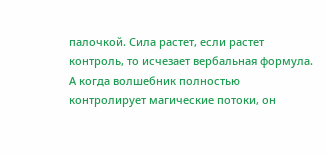палочкой. Сила растет, если растет контроль, то исчезает вербальная формула. А когда волшебник полностью контролирует магические потоки, он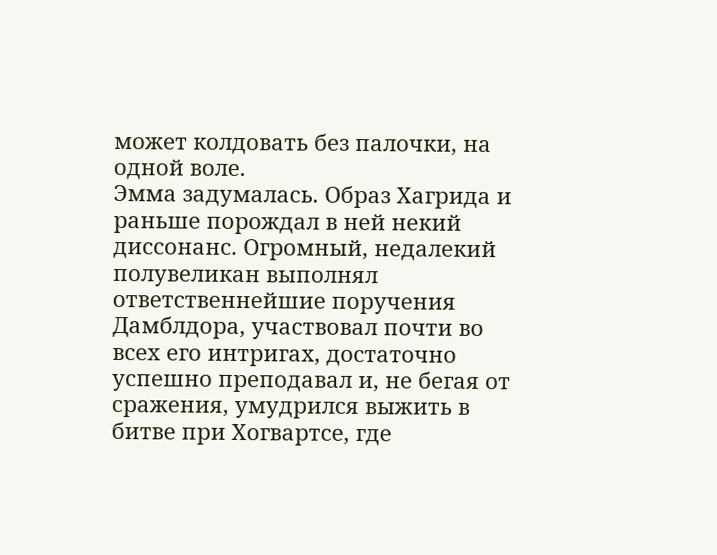может колдовать без палочки, на одной воле.
Эмма задумалась. Образ Хагрида и раньше порождал в ней некий диссонанс. Огромный, недалекий полувеликан выполнял ответственнейшие поручения Дамблдора, участвовал почти во всех его интригах, достаточно успешно преподавал и, не бегая от сражения, умудрился выжить в битве при Хогвартсе, где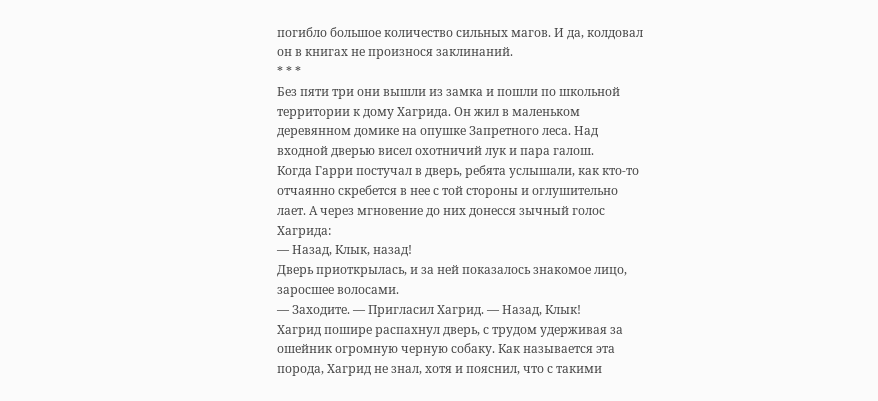погибло большое количество сильных магов. И да, колдовал он в книгах не произнося заклинаний.
* * *
Без пяти три они вышли из замка и пошли по школьной территории к дому Хагрида. Он жил в маленьком деревянном домике на опушке Запретного леса. Над входной дверью висел охотничий лук и пара галош.
Когда Гарри постучал в дверь, ребята услышали, как кто-то отчаянно скребется в нее с той стороны и оглушительно лает. А через мгновение до них донесся зычный голос Хагрида:
— Назад, Клык, назад!
Дверь приоткрылась, и за ней показалось знакомое лицо, заросшее волосами.
— Заходите. — Пригласил Хагрид. — Назад, Клык!
Хагрид пошире распахнул дверь, с трудом удерживая за ошейник огромную черную собаку. Как называется эта порода, Хагрид не знал, хотя и пояснил, что с такими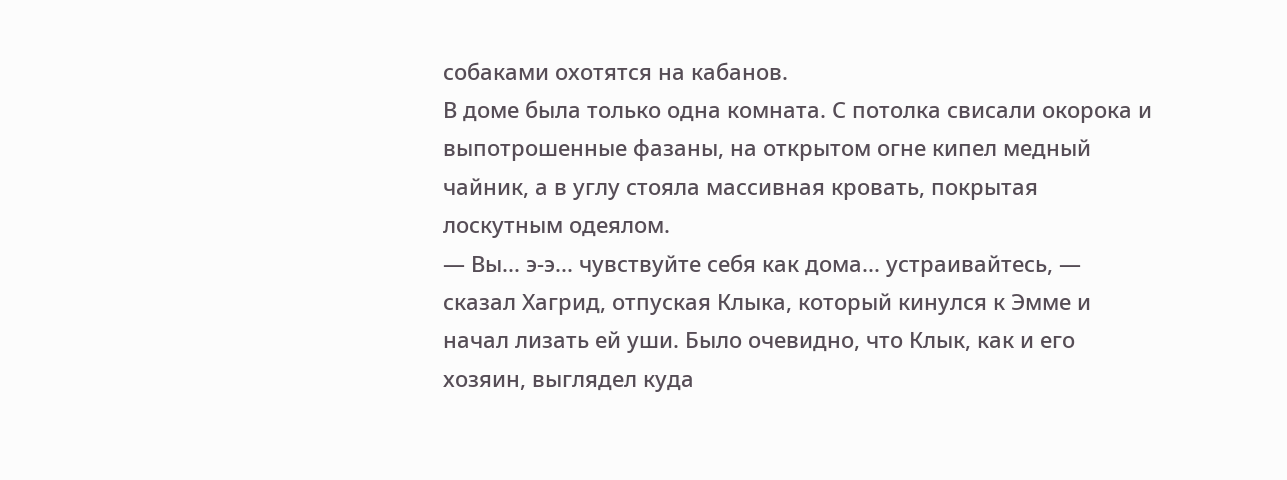собаками охотятся на кабанов.
В доме была только одна комната. С потолка свисали окорока и выпотрошенные фазаны, на открытом огне кипел медный чайник, а в углу стояла массивная кровать, покрытая лоскутным одеялом.
— Вы... э-э... чувствуйте себя как дома... устраивайтесь, — сказал Хагрид, отпуская Клыка, который кинулся к Эмме и начал лизать ей уши. Было очевидно, что Клык, как и его хозяин, выглядел куда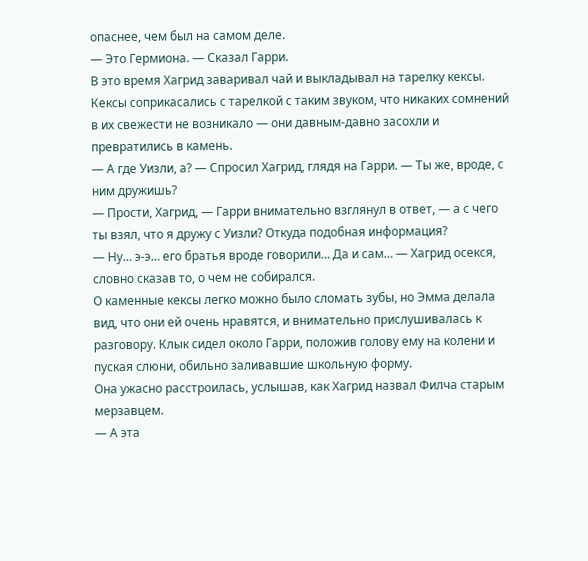опаснее, чем был на самом деле.
— Это Гермиона. — Сказал Гарри.
В это время Хагрид заваривал чай и выкладывал на тарелку кексы. Кексы соприкасались с тарелкой с таким звуком, что никаких сомнений в их свежести не возникало — они давным-давно засохли и превратились в камень.
— А где Уизли, а? — Спросил Хагрид, глядя на Гарри. — Ты же, вроде, с ним дружишь?
— Прости, Хагрид, — Гарри внимательно взглянул в ответ, — а с чего ты взял, что я дружу с Уизли? Откуда подобная информация?
— Ну… э-э… его братья вроде говорили… Да и сам… — Хагрид осекся, словно сказав то, о чем не собирался.
О каменные кексы легко можно было сломать зубы, но Эмма делала вид, что они ей очень нравятся, и внимательно прислушивалась к разговору. Клык сидел около Гарри, положив голову ему на колени и пуская слюни, обильно заливавшие школьную форму.
Она ужасно расстроилась, услышав, как Хагрид назвал Филча старым мерзавцем.
— А эта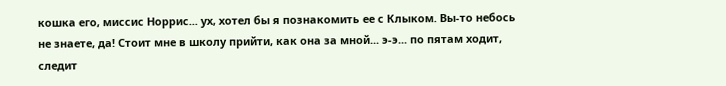кошка его, миссис Норрис... ух, хотел бы я познакомить ее с Клыком. Вы-то небось не знаете, да! Стоит мне в школу прийти, как она за мной... э-э... по пятам ходит, следит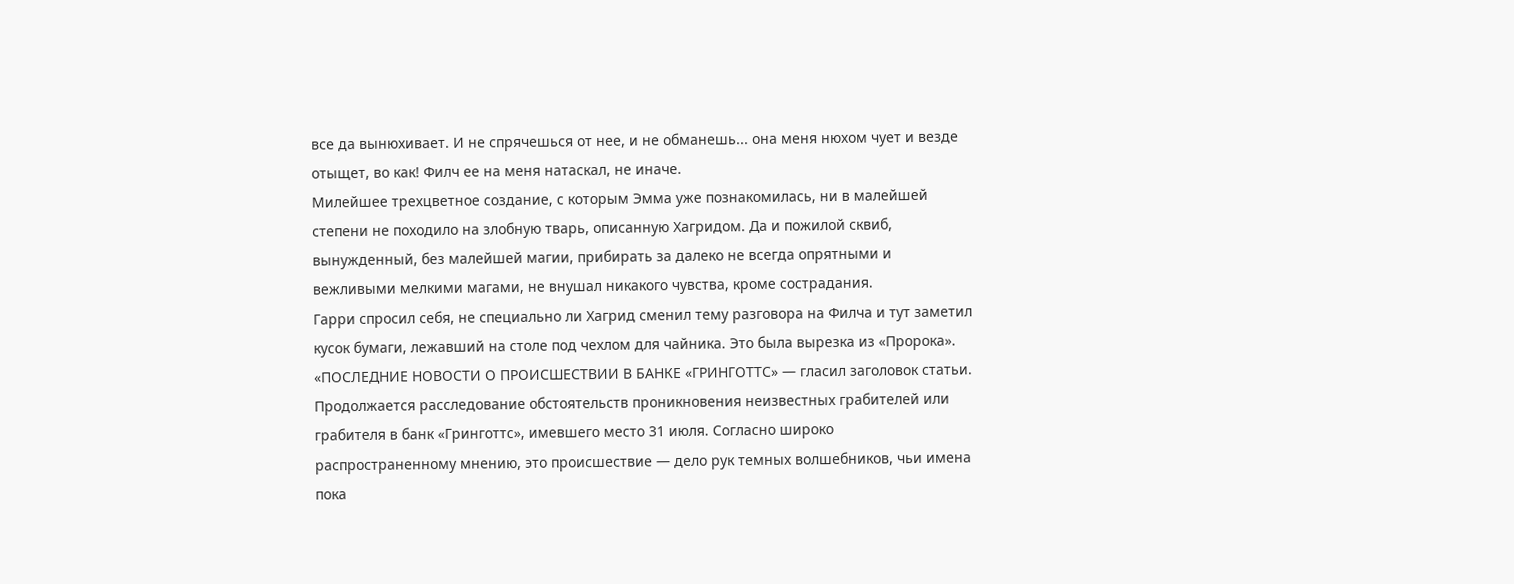все да вынюхивает. И не спрячешься от нее, и не обманешь... она меня нюхом чует и везде отыщет, во как! Филч ее на меня натаскал, не иначе.
Милейшее трехцветное создание, с которым Эмма уже познакомилась, ни в малейшей степени не походило на злобную тварь, описанную Хагридом. Да и пожилой сквиб, вынужденный, без малейшей магии, прибирать за далеко не всегда опрятными и вежливыми мелкими магами, не внушал никакого чувства, кроме сострадания.
Гарри спросил себя, не специально ли Хагрид сменил тему разговора на Филча и тут заметил кусок бумаги, лежавший на столе под чехлом для чайника. Это была вырезка из «Пророка».
«ПОСЛЕДНИЕ НОВОСТИ О ПРОИСШЕСТВИИ В БАНКЕ «ГРИНГОТТС» — гласил заголовок статьи.
Продолжается расследование обстоятельств проникновения неизвестных грабителей или грабителя в банк «Гринготтс», имевшего место 31 июля. Согласно широко распространенному мнению, это происшествие — дело рук темных волшебников, чьи имена пока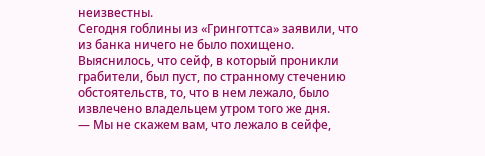неизвестны.
Сегодня гоблины из «Гринготтса» заявили, что из банка ничего не было похищено. Выяснилось, что сейф, в который проникли грабители, был пуст, по странному стечению обстоятельств, то, что в нем лежало, было извлечено владельцем утром того же дня.
— Мы не скажем вам, что лежало в сейфе,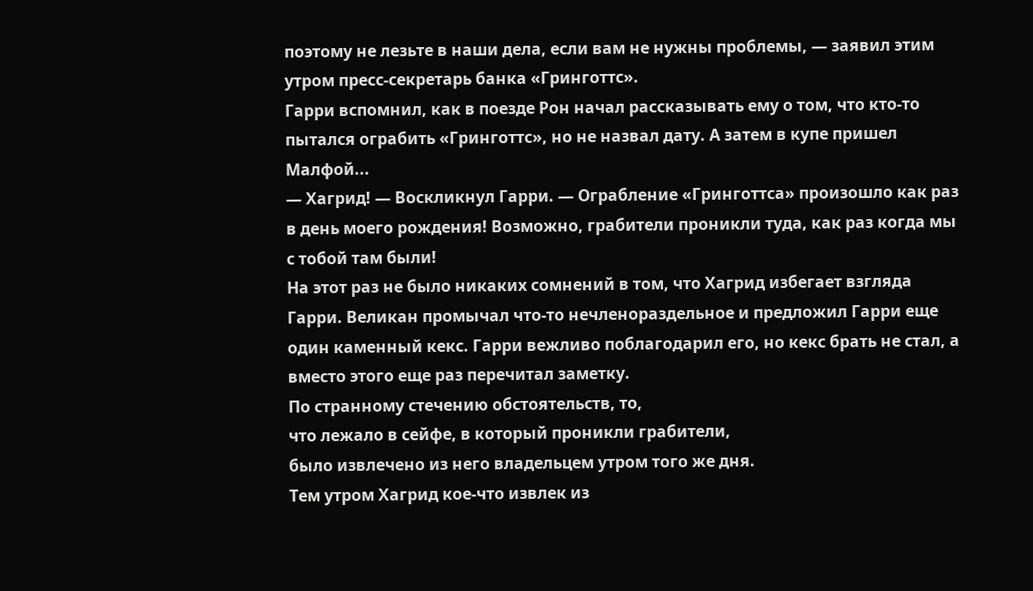поэтому не лезьте в наши дела, если вам не нужны проблемы, — заявил этим утром пресс-секретарь банка «Гринготтс».
Гарри вспомнил, как в поезде Рон начал рассказывать ему о том, что кто-то пытался ограбить «Гринготтс», но не назвал дату. А затем в купе пришел Малфой...
— Хагрид! — Воскликнул Гарри. — Ограбление «Гринготтса» произошло как раз в день моего рождения! Возможно, грабители проникли туда, как раз когда мы с тобой там были!
На этот раз не было никаких сомнений в том, что Хагрид избегает взгляда Гарри. Великан промычал что-то нечленораздельное и предложил Гарри еще один каменный кекс. Гарри вежливо поблагодарил его, но кекс брать не стал, а вместо этого еще раз перечитал заметку.
По странному стечению обстоятельств, то,
что лежало в сейфе, в который проникли грабители,
было извлечено из него владельцем утром того же дня.
Тем утром Хагрид кое-что извлек из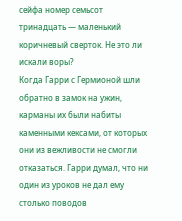сейфа номер семьсот тринадцать — маленький коричневый сверток. Не это ли искали воры?
Когда Гарри с Гермионой шли обратно в замок на ужин, карманы их были набиты каменными кексами, от которых они из вежливости не смогли отказаться. Гарри думал, что ни один из уроков не дал ему столько поводов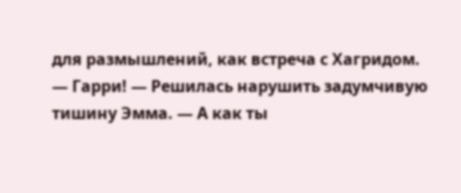для размышлений, как встреча с Хагридом.
— Гарри! — Решилась нарушить задумчивую тишину Эмма. — А как ты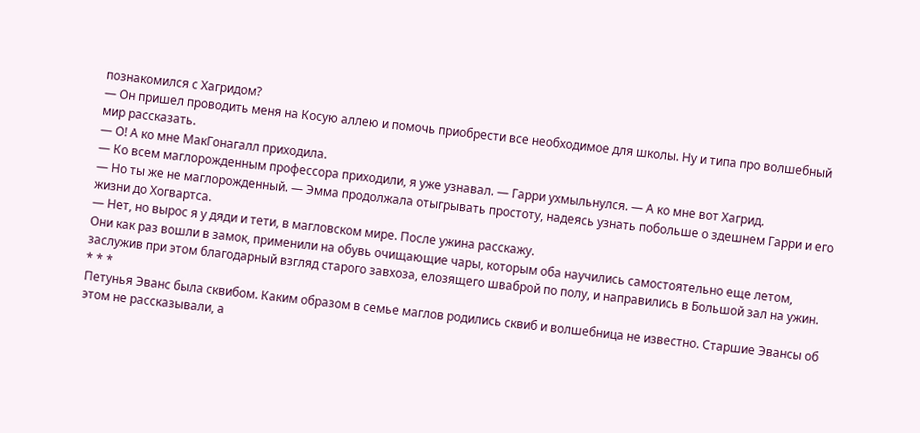познакомился с Хагридом?
— Он пришел проводить меня на Косую аллею и помочь приобрести все необходимое для школы. Ну и типа про волшебный мир рассказать.
— О! А ко мне МакГонагалл приходила.
— Ко всем маглорожденным профессора приходили, я уже узнавал. — Гарри ухмыльнулся. — А ко мне вот Хагрид.
— Но ты же не маглорожденный. — Эмма продолжала отыгрывать простоту, надеясь узнать побольше о здешнем Гарри и его жизни до Хогвартса.
— Нет, но вырос я у дяди и тети, в магловском мире. После ужина расскажу.
Они как раз вошли в замок, применили на обувь очищающие чары, которым оба научились самостоятельно еще летом, заслужив при этом благодарный взгляд старого завхоза, елозящего шваброй по полу, и направились в Большой зал на ужин.
* * *
Петунья Эванс была сквибом. Каким образом в семье маглов родились сквиб и волшебница не известно. Старшие Эвансы об этом не рассказывали, а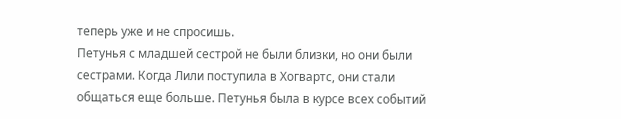теперь уже и не спросишь.
Петунья с младшей сестрой не были близки, но они были сестрами. Когда Лили поступила в Хогвартс, они стали общаться еще больше. Петунья была в курсе всех событий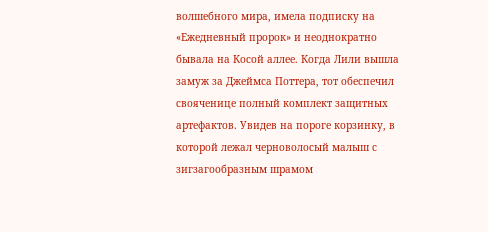волшебного мира, имела подписку на «Ежедневный пророк» и неоднократно бывала на Косой аллее. Когда Лили вышла замуж за Джеймса Поттера, тот обеспечил свояченице полный комплект защитных артефактов. Увидев на пороге корзинку, в которой лежал черноволосый малыш с зигзагообразным шрамом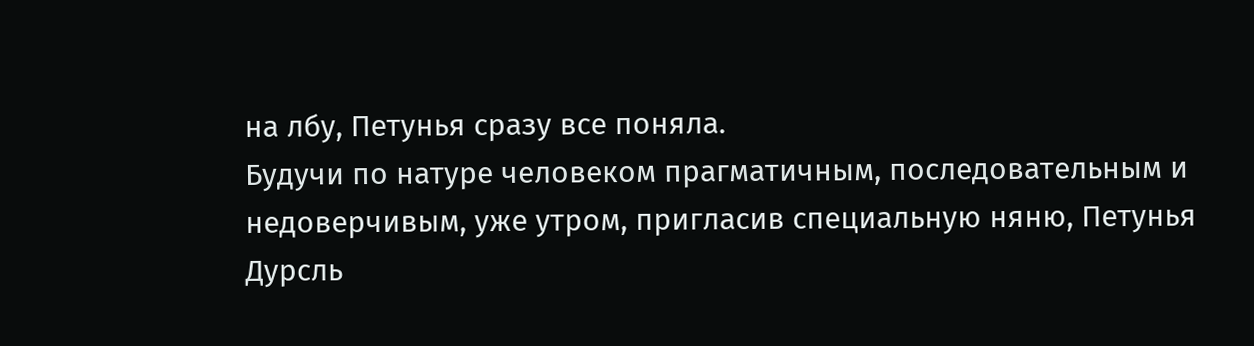на лбу, Петунья сразу все поняла.
Будучи по натуре человеком прагматичным, последовательным и недоверчивым, уже утром, пригласив специальную няню, Петунья Дурсль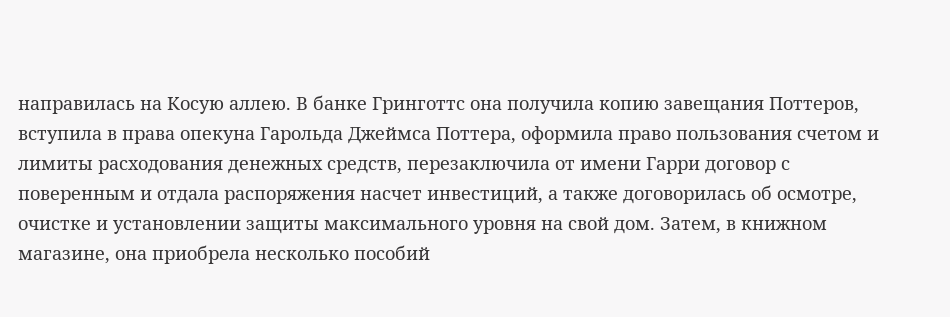направилась на Косую аллею. В банке Гринготтс она получила копию завещания Поттеров, вступила в права опекуна Гарольда Джеймса Поттера, оформила право пользования счетом и лимиты расходования денежных средств, перезаключила от имени Гарри договор с поверенным и отдала распоряжения насчет инвестиций, а также договорилась об осмотре, очистке и установлении защиты максимального уровня на свой дом. Затем, в книжном магазине, она приобрела несколько пособий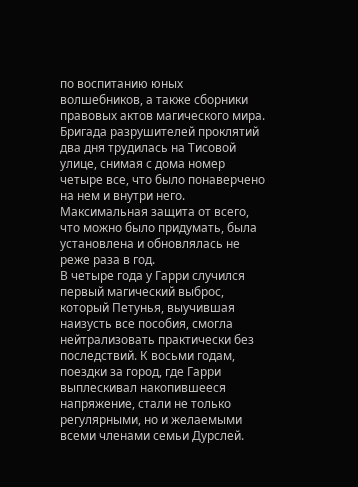по воспитанию юных волшебников, а также сборники правовых актов магического мира.
Бригада разрушителей проклятий два дня трудилась на Тисовой улице, снимая с дома номер четыре все, что было понаверчено на нем и внутри него. Максимальная защита от всего, что можно было придумать, была установлена и обновлялась не реже раза в год.
В четыре года у Гарри случился первый магический выброс, который Петунья, выучившая наизусть все пособия, смогла нейтрализовать практически без последствий. К восьми годам, поездки за город, где Гарри выплескивал накопившееся напряжение, стали не только регулярными, но и желаемыми всеми членами семьи Дурслей.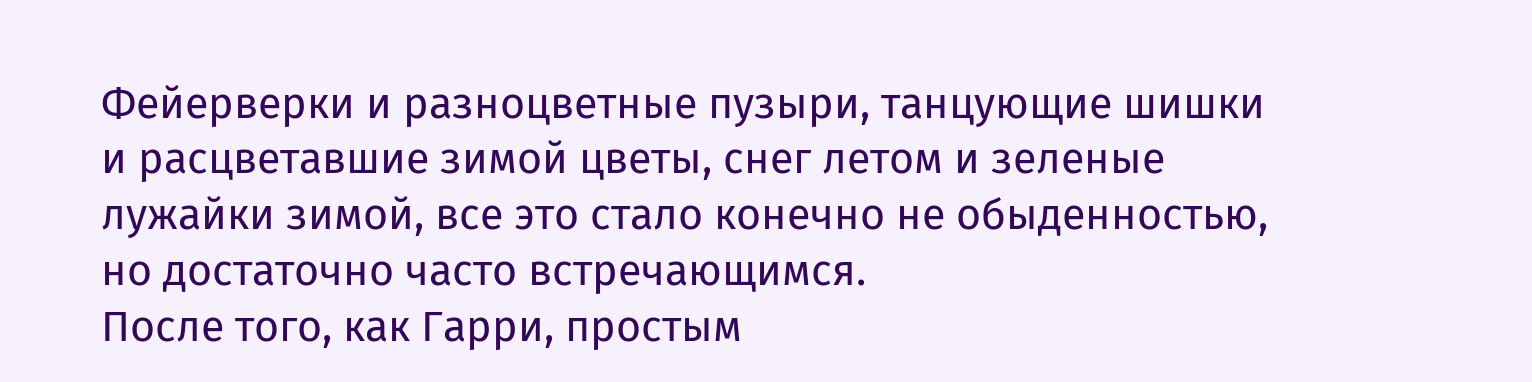Фейерверки и разноцветные пузыри, танцующие шишки и расцветавшие зимой цветы, снег летом и зеленые лужайки зимой, все это стало конечно не обыденностью, но достаточно часто встречающимся.
После того, как Гарри, простым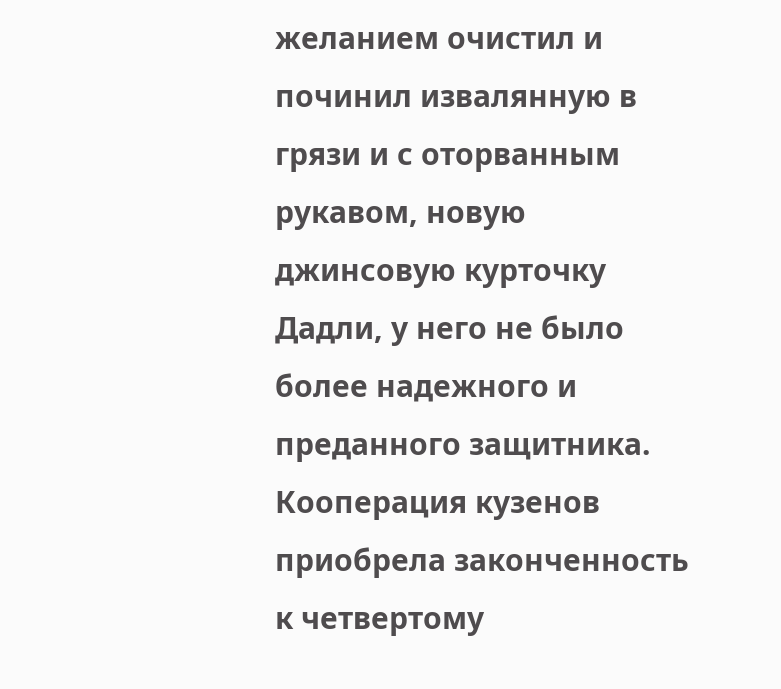желанием очистил и починил извалянную в грязи и с оторванным рукавом, новую джинсовую курточку Дадли, у него не было более надежного и преданного защитника. Кооперация кузенов приобрела законченность к четвертому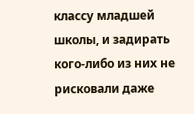классу младшей школы, и задирать кого-либо из них не рисковали даже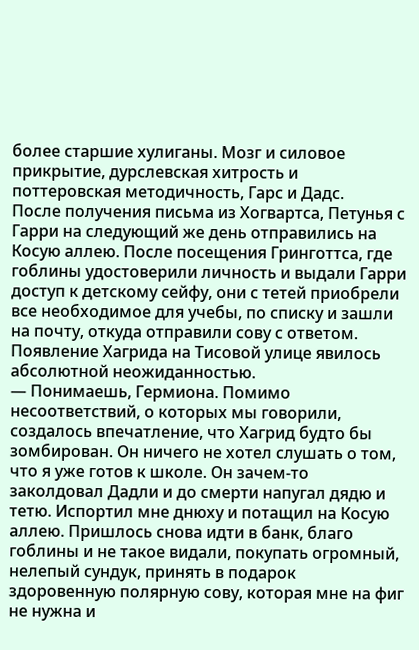более старшие хулиганы. Мозг и силовое прикрытие, дурслевская хитрость и поттеровская методичность, Гарс и Дадс.
После получения письма из Хогвартса, Петунья с Гарри на следующий же день отправились на Косую аллею. После посещения Гринготтса, где гоблины удостоверили личность и выдали Гарри доступ к детскому сейфу, они с тетей приобрели все необходимое для учебы, по списку и зашли на почту, откуда отправили сову с ответом.
Появление Хагрида на Тисовой улице явилось абсолютной неожиданностью.
— Понимаешь, Гермиона. Помимо несоответствий, о которых мы говорили, создалось впечатление, что Хагрид будто бы зомбирован. Он ничего не хотел слушать о том, что я уже готов к школе. Он зачем-то заколдовал Дадли и до смерти напугал дядю и тетю. Испортил мне днюху и потащил на Косую аллею. Пришлось снова идти в банк, благо гоблины и не такое видали, покупать огромный, нелепый сундук, принять в подарок здоровенную полярную сову, которая мне на фиг не нужна и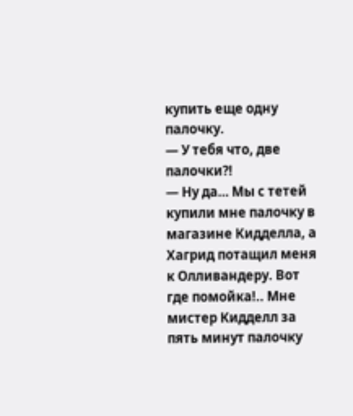купить еще одну палочку.
— У тебя что, две палочки?!
— Ну да… Мы с тетей купили мне палочку в магазине Кидделла, а Хагрид потащил меня к Олливандеру. Вот где помойка!.. Мне мистер Кидделл за пять минут палочку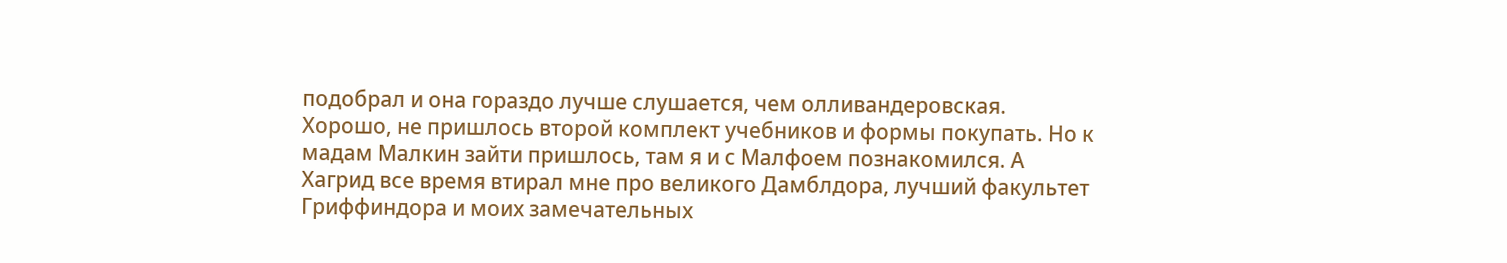подобрал и она гораздо лучше слушается, чем олливандеровская. Хорошо, не пришлось второй комплект учебников и формы покупать. Но к мадам Малкин зайти пришлось, там я и с Малфоем познакомился. А Хагрид все время втирал мне про великого Дамблдора, лучший факультет Гриффиндора и моих замечательных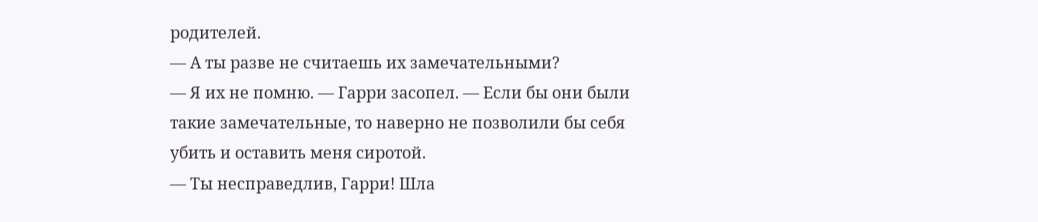родителей.
— А ты разве не считаешь их замечательными?
— Я их не помню. — Гарри засопел. — Если бы они были такие замечательные, то наверно не позволили бы себя убить и оставить меня сиротой.
— Ты несправедлив, Гарри! Шла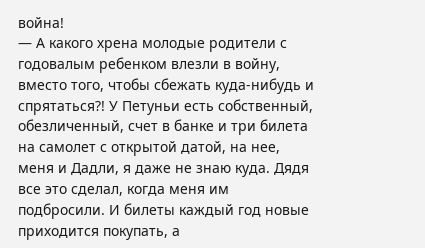война!
— А какого хрена молодые родители с годовалым ребенком влезли в войну, вместо того, чтобы сбежать куда-нибудь и спрятаться?! У Петуньи есть собственный, обезличенный, счет в банке и три билета на самолет с открытой датой, на нее, меня и Дадли, я даже не знаю куда. Дядя все это сделал, когда меня им подбросили. И билеты каждый год новые приходится покупать, а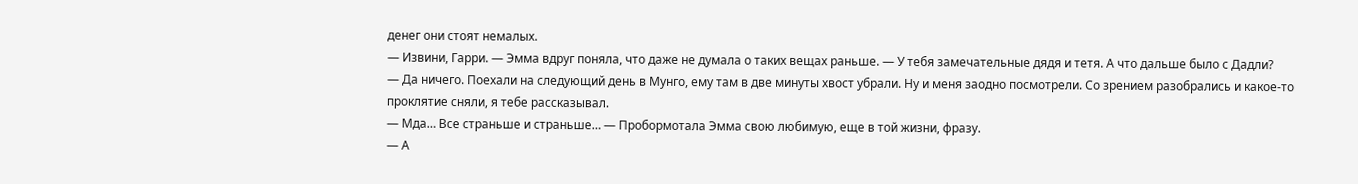денег они стоят немалых.
— Извини, Гарри. — Эмма вдруг поняла, что даже не думала о таких вещах раньше. — У тебя замечательные дядя и тетя. А что дальше было с Дадли?
— Да ничего. Поехали на следующий день в Мунго, ему там в две минуты хвост убрали. Ну и меня заодно посмотрели. Со зрением разобрались и какое-то проклятие сняли, я тебе рассказывал.
— Мда… Все страньше и страньше… — Пробормотала Эмма свою любимую, еще в той жизни, фразу.
— А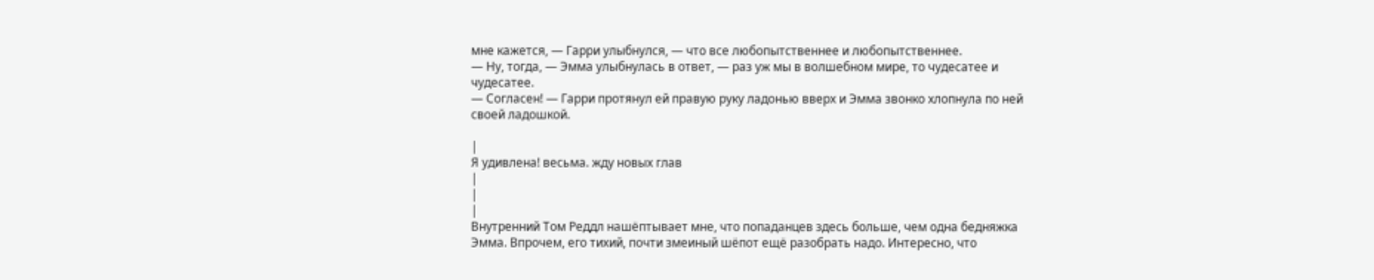мне кажется, — Гарри улыбнулся, — что все любопытственнее и любопытственнее.
— Ну, тогда, — Эмма улыбнулась в ответ, — раз уж мы в волшебном мире, то чудесатее и чудесатее.
— Согласен! — Гарри протянул ей правую руку ладонью вверх и Эмма звонко хлопнула по ней своей ладошкой.

|
Я удивлена! весьма. жду новых глав
|
|
|
Внутренний Том Реддл нашёптывает мне, что попаданцев здесь больше, чем одна бедняжка Эмма. Впрочем, его тихий, почти змеиный шёпот ещё разобрать надо. Интересно, что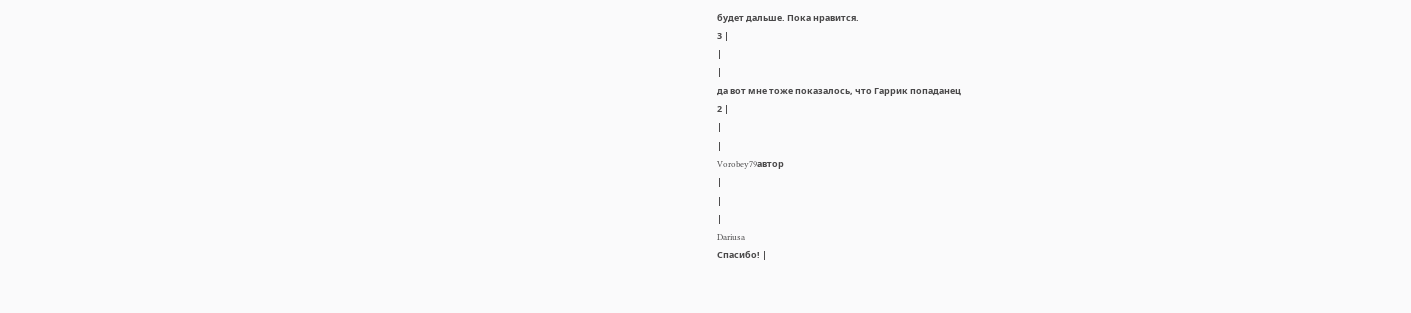будет дальше. Пока нравится.
3 |
|
|
да вот мне тоже показалось, что Гаррик попаданец
2 |
|
|
Vorobey79автор
|
|
|
Dariusa
Спасибо! |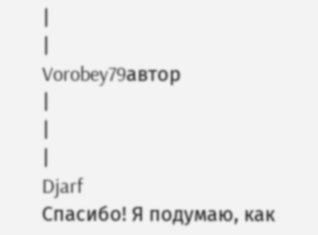|
|
Vorobey79автор
|
|
|
Djarf
Спасибо! Я подумаю, как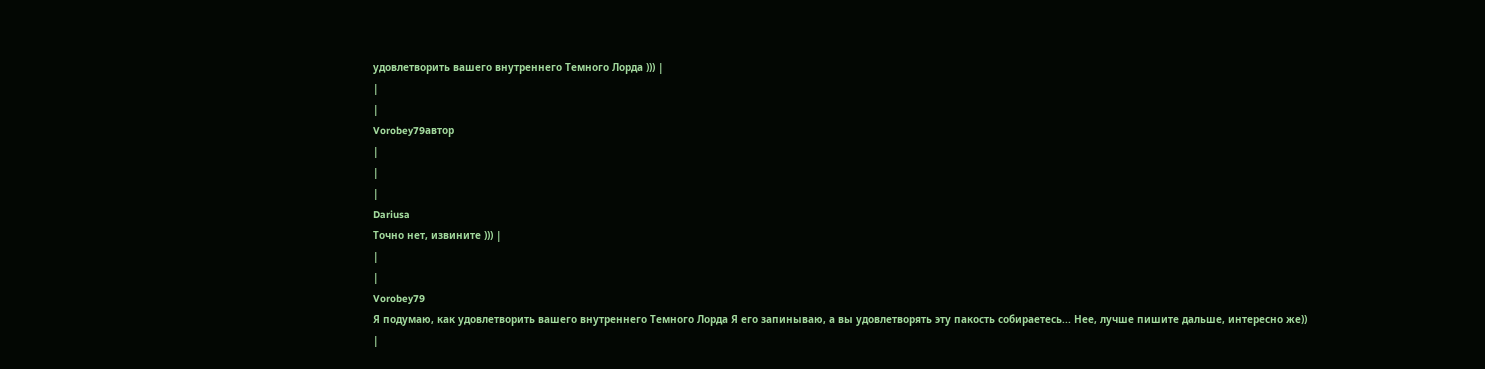удовлетворить вашего внутреннего Темного Лорда ))) |
|
|
Vorobey79автор
|
|
|
Dariusa
Точно нет, извините ))) |
|
|
Vorobey79
Я подумаю, как удовлетворить вашего внутреннего Темного Лорда Я его запинываю, а вы удовлетворять эту пакость собираетесь... Нее, лучше пишите дальше, интересно же)) |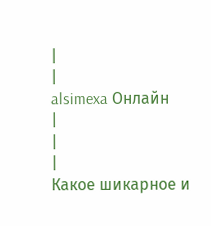|
|
alsimexa Онлайн
|
|
|
Какое шикарное и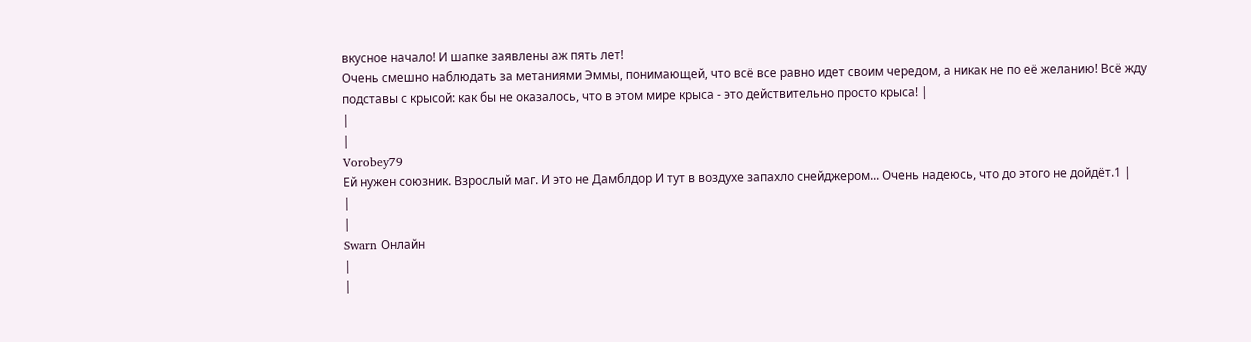вкусное начало! И шапке заявлены аж пять лет!
Очень смешно наблюдать за метаниями Эммы, понимающей, что всё все равно идет своим чередом, а никак не по её желанию! Всё жду подставы с крысой: как бы не оказалось, что в этом мире крыса - это действительно просто крыса! |
|
|
Vorobey79
Ей нужен союзник. Взрослый маг. И это не Дамблдор И тут в воздухе запахло снейджером... Очень надеюсь, что до этого не дойдёт.1 |
|
|
Swarn Онлайн
|
|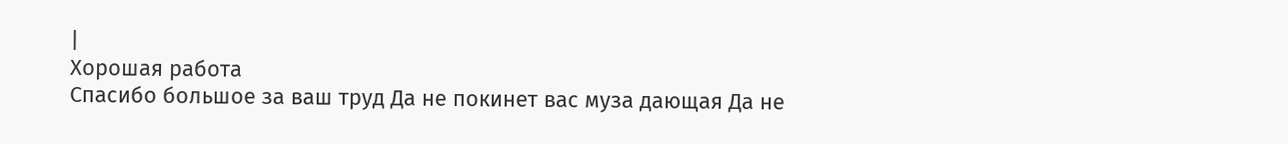|
Хорошая работа
Спасибо большое за ваш труд Да не покинет вас муза дающая Да не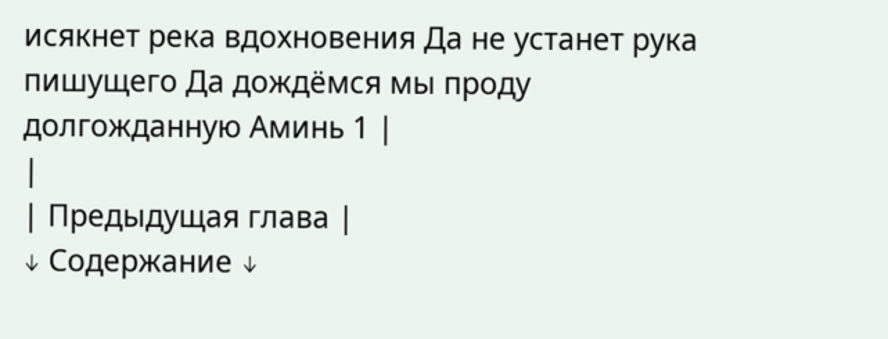исякнет река вдохновения Да не устанет рука пишущего Да дождёмся мы проду долгожданную Аминь 1 |
|
| Предыдущая глава |
↓ Содержание ↓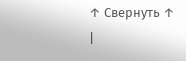↑ Свернуть ↑
|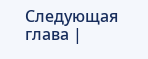Следующая глава |